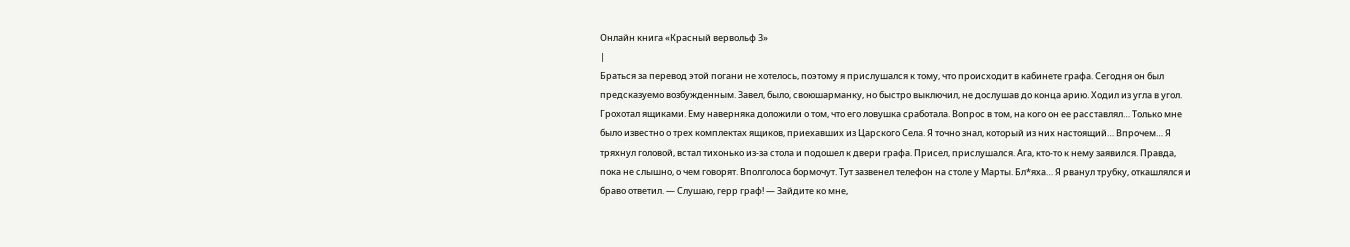Онлайн книга «Красный вервольф 3»
|
Браться за перевод этой погани не хотелось, поэтому я прислушался к тому, что происходит в кабинете графа. Сегодня он был предсказуемо возбужденным. Завел, было, своюшарманку, но быстро выключил, не дослушав до конца арию. Ходил из угла в угол. Грохотал ящиками. Ему наверняка доложили о том, что его ловушка сработала. Вопрос в том, на кого он ее расставлял… Только мне было известно о трех комплектах ящиков, приехавших из Царского Села. Я точно знал, который из них настоящий… Впрочем… Я тряхнул головой, встал тихонько из-за стола и подошел к двери графа. Присел, прислушался. Ага, кто-то к нему заявился. Правда, пока не слышно, о чем говорят. Вполголоса бормочут. Тут зазвенел телефон на столе у Марты. Бл*яха… Я рванул трубку, откашлялся и браво ответил. — Слушаю, герр граф! — Зайдите ко мне,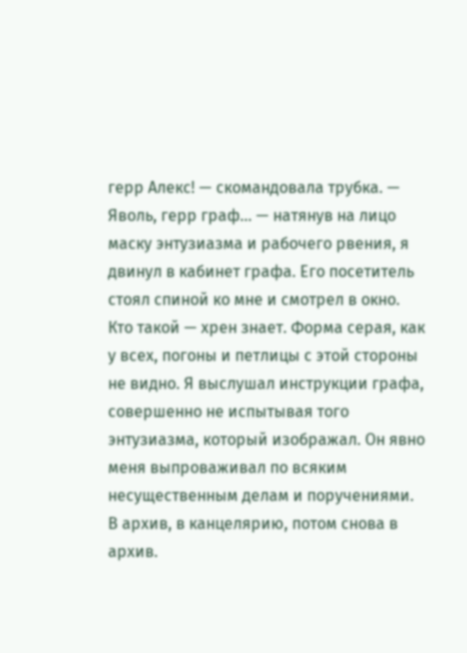герр Алекс! — скомандовала трубка. — Яволь, герр граф… — натянув на лицо маску энтузиазма и рабочего рвения, я двинул в кабинет графа. Его посетитель стоял спиной ко мне и смотрел в окно. Кто такой — хрен знает. Форма серая, как у всех, погоны и петлицы с этой стороны не видно. Я выслушал инструкции графа, совершенно не испытывая того энтузиазма, который изображал. Он явно меня выпроваживал по всяким несущественным делам и поручениями. В архив, в канцелярию, потом снова в архив.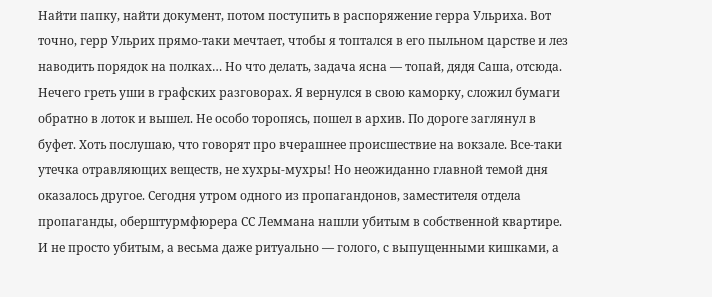Найти папку, найти документ, потом поступить в распоряжение герра Ульриха. Вот точно, герр Ульрих прямо-таки мечтает, чтобы я топтался в его пыльном царстве и лез наводить порядок на полках… Но что делать, задача ясна — топай, дядя Саша, отсюда. Нечего греть уши в графских разговорах. Я вернулся в свою каморку, сложил бумаги обратно в лоток и вышел. Не особо торопясь, пошел в архив. По дороге заглянул в буфет. Хоть послушаю, что говорят про вчерашнее происшествие на вокзале. Все-таки утечка отравляющих веществ, не хухры-мухры! Но неожиданно главной темой дня оказалось другое. Сегодня утром одного из пропагандонов, заместителя отдела пропаганды, оберштурмфюрера СС Леммана нашли убитым в собственной квартире. И не просто убитым, а весьма даже ритуально — голого, с выпущенными кишками, а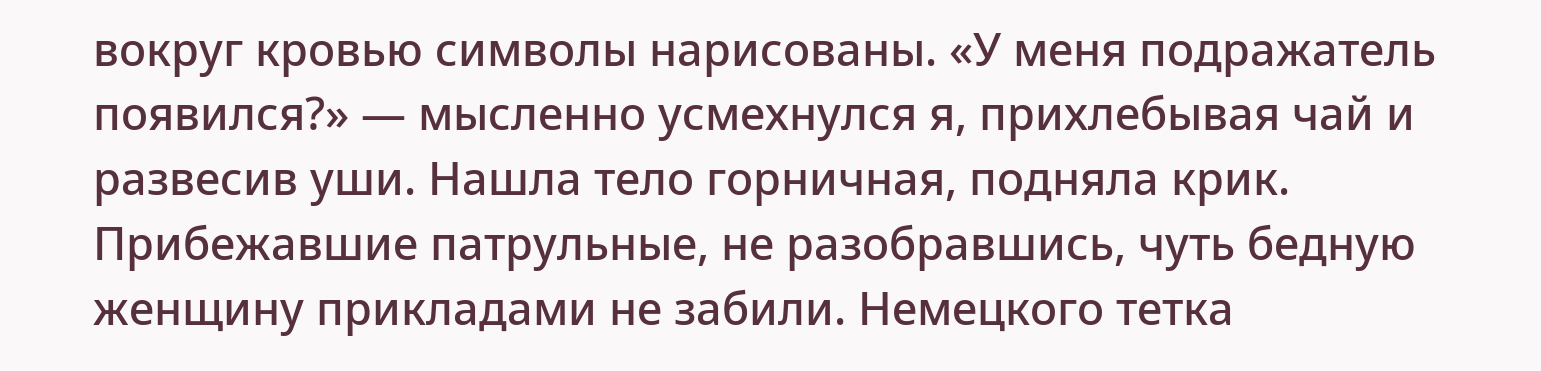вокруг кровью символы нарисованы. «У меня подражатель появился?» — мысленно усмехнулся я, прихлебывая чай и развесив уши. Нашла тело горничная, подняла крик. Прибежавшие патрульные, не разобравшись, чуть бедную женщину прикладами не забили. Немецкого тетка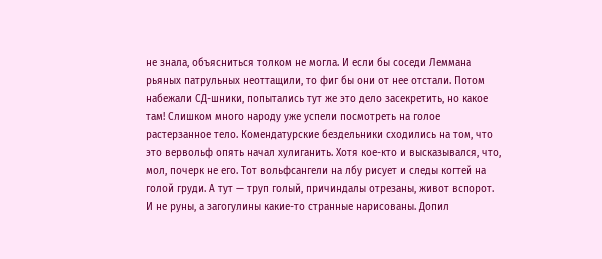не знала, объясниться толком не могла. И если бы соседи Леммана рьяных патрульных неоттащили, то фиг бы они от нее отстали. Потом набежали СД-шники, попытались тут же это дело засекретить, но какое там! Слишком много народу уже успели посмотреть на голое растерзанное тело. Комендатурские бездельники сходились на том, что это вервольф опять начал хулиганить. Хотя кое-кто и высказывался, что, мол, почерк не его. Тот вольфсангели на лбу рисует и следы когтей на голой груди. А тут — труп голый, причиндалы отрезаны, живот вспорот. И не руны, а загогулины какие-то странные нарисованы. Допил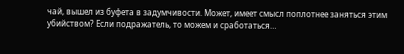чай, вышел из буфета в задумчивости. Может, имеет смысл поплотнее заняться этим убийством? Если подражатель, то можем и сработаться…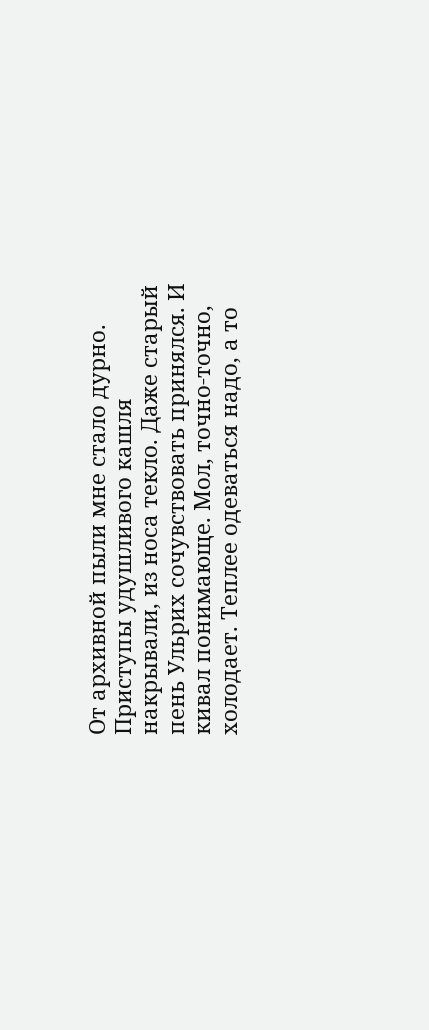От архивной пыли мне стало дурно. Приступы удушливого кашля накрывали, из носа текло. Даже старый пень Ульрих сочувствовать принялся. И кивал понимающе. Мол, точно-точно, холодает. Теплее одеваться надо, а то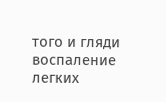того и гляди воспаление легких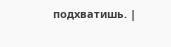подхватишь. |